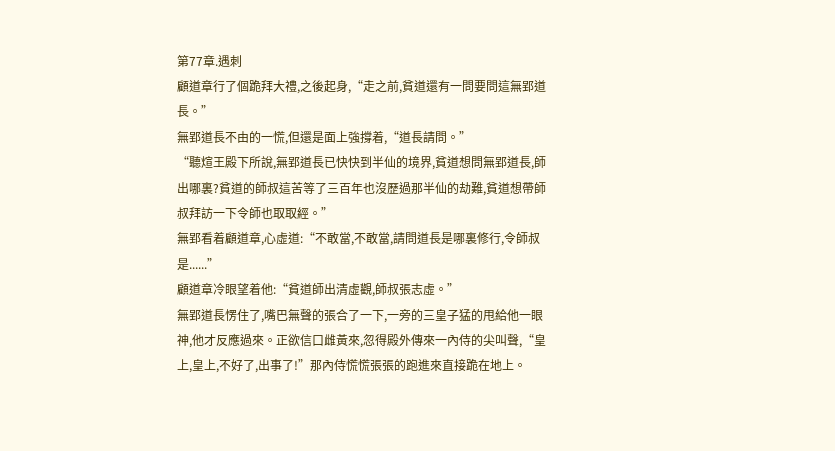第77章.遇刺
顧道章行了個跪拜大禮,之後起身,“走之前,貧道還有一問要問這無郢道長。”
無郢道長不由的一慌,但還是面上強撐着,“道長請問。”
“聽煊王殿下所說,無郢道長已快快到半仙的境界,貧道想問無郢道長,師出哪裏?貧道的師叔這苦等了三百年也沒歷過那半仙的劫難,貧道想帶師叔拜訪一下令師也取取經。”
無郢看着顧道章,心虛道:“不敢當,不敢當,請問道長是哪裏修行,令師叔是......”
顧道章冷眼望着他:“貧道師出清虛觀,師叔張志虛。”
無郢道長愣住了,嘴巴無聲的張合了一下,一旁的三皇子猛的甩給他一眼神,他才反應過來。正欲信口雌黃來,忽得殿外傳來一內侍的尖叫聲,“皇上,皇上,不好了,出事了!”那內侍慌慌張張的跑進來直接跪在地上。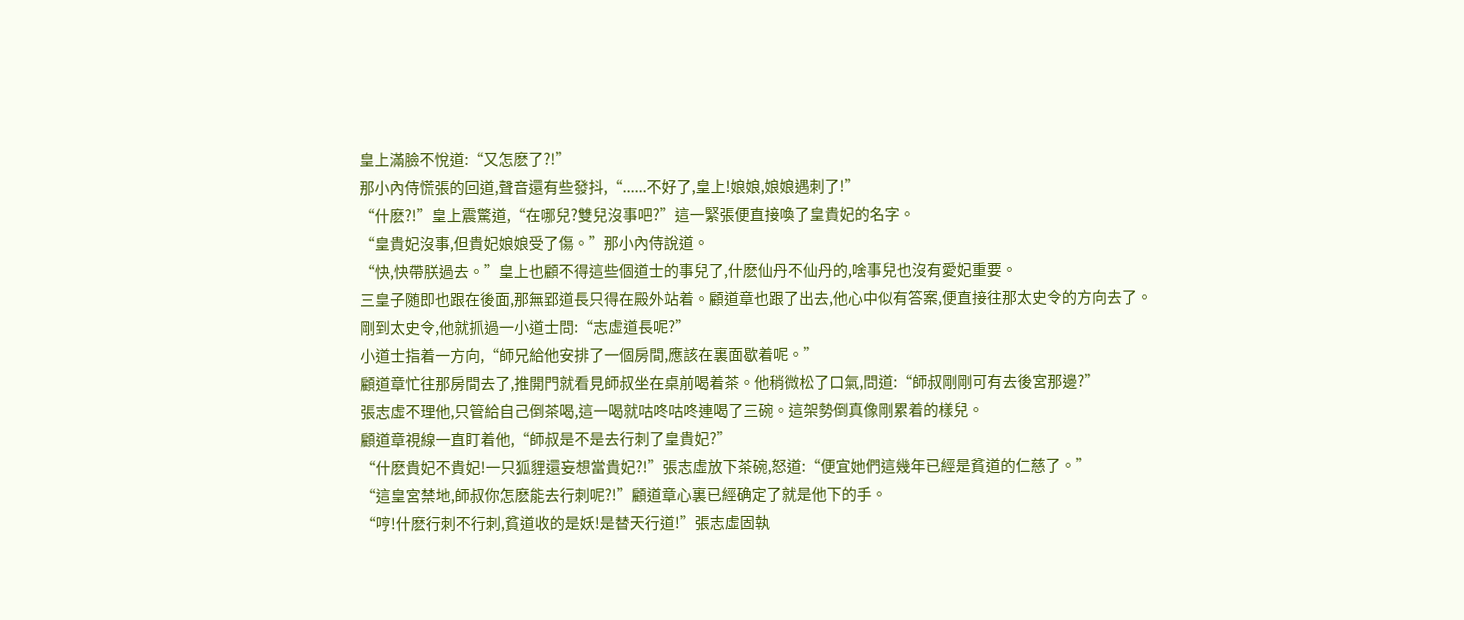皇上滿臉不悅道:“又怎麽了?!”
那小內侍慌張的回道,聲音還有些發抖,“......不好了,皇上!娘娘,娘娘遇刺了!”
“什麽?!”皇上震驚道,“在哪兒?雙兒沒事吧?”這一緊張便直接喚了皇貴妃的名字。
“皇貴妃沒事,但貴妃娘娘受了傷。”那小內侍說道。
“快,快帶朕過去。”皇上也顧不得這些個道士的事兒了,什麽仙丹不仙丹的,啥事兒也沒有愛妃重要。
三皇子随即也跟在後面,那無郢道長只得在殿外站着。顧道章也跟了出去,他心中似有答案,便直接往那太史令的方向去了。
剛到太史令,他就抓過一小道士問:“志虛道長呢?”
小道士指着一方向,“師兄給他安排了一個房間,應該在裏面歇着呢。”
顧道章忙往那房間去了,推開門就看見師叔坐在桌前喝着茶。他稍微松了口氣,問道:“師叔剛剛可有去後宮那邊?”
張志虛不理他,只管給自己倒茶喝,這一喝就咕咚咕咚連喝了三碗。這架勢倒真像剛累着的樣兒。
顧道章視線一直盯着他,“師叔是不是去行刺了皇貴妃?”
“什麽貴妃不貴妃!一只狐貍還妄想當貴妃?!”張志虛放下茶碗,怒道:“便宜她們這幾年已經是貧道的仁慈了。”
“這皇宮禁地,師叔你怎麽能去行刺呢?!”顧道章心裏已經确定了就是他下的手。
“哼!什麽行刺不行刺,貧道收的是妖!是替天行道!”張志虛固執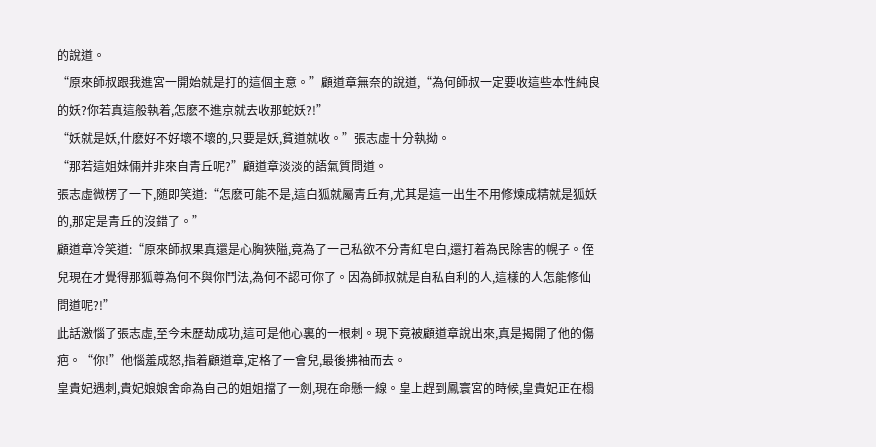的說道。
“原來師叔跟我進宮一開始就是打的這個主意。”顧道章無奈的說道,“為何師叔一定要收這些本性純良的妖?你若真這般執着,怎麽不進京就去收那蛇妖?!”
“妖就是妖,什麽好不好壞不壞的,只要是妖,貧道就收。”張志虛十分執拗。
“那若這姐妹倆并非來自青丘呢?”顧道章淡淡的語氣質問道。
張志虛微楞了一下,随即笑道:“怎麽可能不是,這白狐就屬青丘有,尤其是這一出生不用修煉成精就是狐妖的,那定是青丘的沒錯了。”
顧道章冷笑道:“原來師叔果真還是心胸狹隘,竟為了一己私欲不分青紅皂白,還打着為民除害的幌子。侄兒現在才覺得那狐尊為何不與你鬥法,為何不認可你了。因為師叔就是自私自利的人,這樣的人怎能修仙問道呢?!”
此話激惱了張志虛,至今未歷劫成功,這可是他心裏的一根刺。現下竟被顧道章說出來,真是揭開了他的傷疤。“你!”他惱羞成怒,指着顧道章,定格了一會兒,最後拂袖而去。
皇貴妃遇刺,貴妃娘娘舍命為自己的姐姐擋了一劍,現在命懸一線。皇上趕到鳳寰宮的時候,皇貴妃正在榻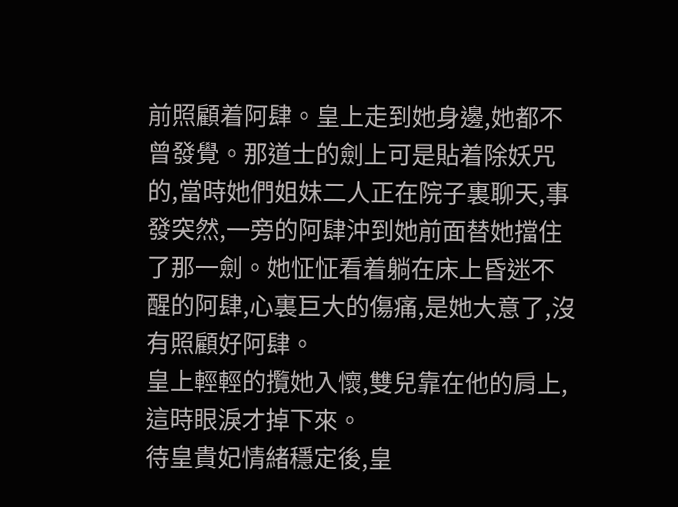前照顧着阿肆。皇上走到她身邊,她都不曾發覺。那道士的劍上可是貼着除妖咒的,當時她們姐妹二人正在院子裏聊天,事發突然,一旁的阿肆沖到她前面替她擋住了那一劍。她怔怔看着躺在床上昏迷不醒的阿肆,心裏巨大的傷痛,是她大意了,沒有照顧好阿肆。
皇上輕輕的攬她入懷,雙兒靠在他的肩上,這時眼淚才掉下來。
待皇貴妃情緒穩定後,皇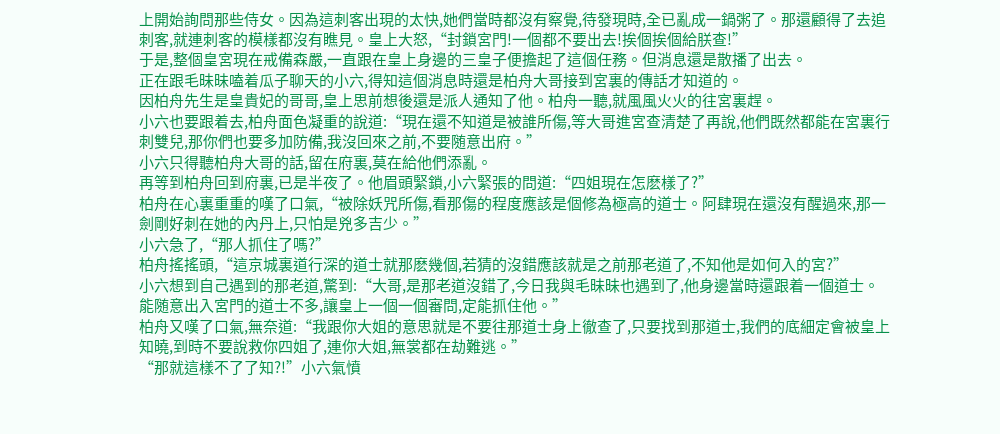上開始詢問那些侍女。因為這刺客出現的太快,她們當時都沒有察覺,待發現時,全已亂成一鍋粥了。那還顧得了去追刺客,就連刺客的模樣都沒有瞧見。皇上大怒,“封鎖宮門!一個都不要出去!挨個挨個給朕查!”
于是,整個皇宮現在戒備森嚴,一直跟在皇上身邊的三皇子便擔起了這個任務。但消息還是散播了出去。
正在跟毛昧昧嗑着瓜子聊天的小六,得知這個消息時還是柏舟大哥接到宮裏的傳話才知道的。
因柏舟先生是皇貴妃的哥哥,皇上思前想後還是派人通知了他。柏舟一聽,就風風火火的往宮裏趕。
小六也要跟着去,柏舟面色凝重的說道:“現在還不知道是被誰所傷,等大哥進宮查清楚了再說,他們既然都能在宮裏行刺雙兒,那你們也要多加防備,我沒回來之前,不要随意出府。”
小六只得聽柏舟大哥的話,留在府裏,莫在給他們添亂。
再等到柏舟回到府裏,已是半夜了。他眉頭緊鎖,小六緊張的問道:“四姐現在怎麽樣了?”
柏舟在心裏重重的嘆了口氣,“被除妖咒所傷,看那傷的程度應該是個修為極高的道士。阿肆現在還沒有醒過來,那一劍剛好刺在她的內丹上,只怕是兇多吉少。”
小六急了,“那人抓住了嗎?”
柏舟搖搖頭,“這京城裏道行深的道士就那麽幾個,若猜的沒錯應該就是之前那老道了,不知他是如何入的宮?”
小六想到自己遇到的那老道,驚到:“大哥,是那老道沒錯了,今日我與毛昧昧也遇到了,他身邊當時還跟着一個道士。能随意出入宮門的道士不多,讓皇上一個一個審問,定能抓住他。”
柏舟又嘆了口氣,無奈道:“我跟你大姐的意思就是不要往那道士身上徹查了,只要找到那道士,我們的底細定會被皇上知曉,到時不要說救你四姐了,連你大姐,無裳都在劫難逃。”
“那就這樣不了了知?!”小六氣憤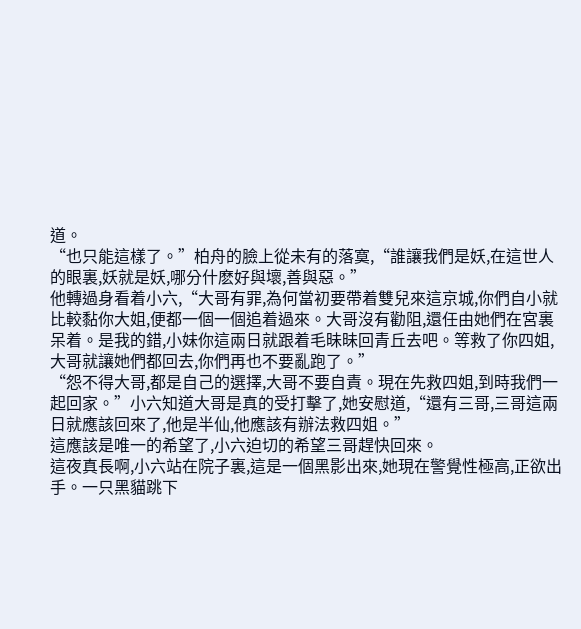道。
“也只能這樣了。”柏舟的臉上從未有的落寞,“誰讓我們是妖,在這世人的眼裏,妖就是妖,哪分什麽好與壞,善與惡。”
他轉過身看着小六,“大哥有罪,為何當初要帶着雙兒來這京城,你們自小就比較黏你大姐,便都一個一個追着過來。大哥沒有勸阻,還任由她們在宮裏呆着。是我的錯,小妹你這兩日就跟着毛昧昧回青丘去吧。等救了你四姐,大哥就讓她們都回去,你們再也不要亂跑了。”
“怨不得大哥,都是自己的選擇,大哥不要自責。現在先救四姐,到時我們一起回家。”小六知道大哥是真的受打擊了,她安慰道,“還有三哥,三哥這兩日就應該回來了,他是半仙,他應該有辦法救四姐。”
這應該是唯一的希望了,小六迫切的希望三哥趕快回來。
這夜真長啊,小六站在院子裏,這是一個黑影出來,她現在警覺性極高,正欲出手。一只黑貓跳下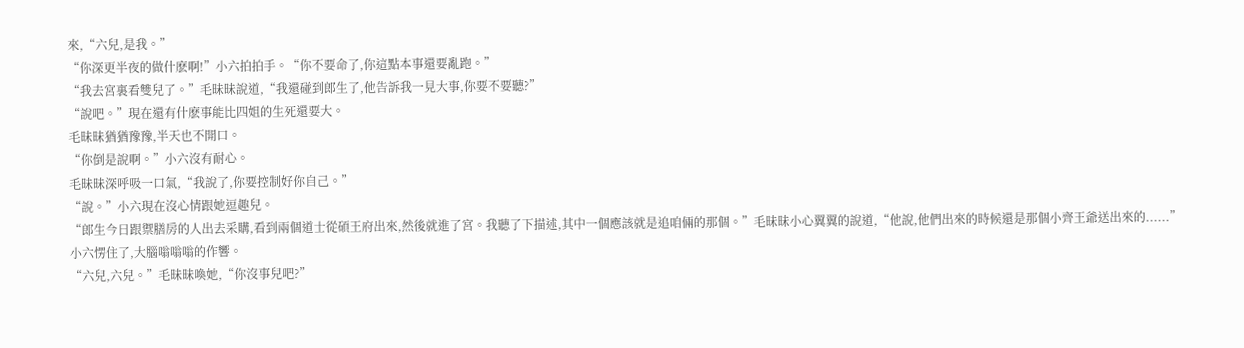來,“六兒,是我。”
“你深更半夜的做什麽啊!”小六拍拍手。“你不要命了,你這點本事還要亂跑。”
“我去宮裏看雙兒了。”毛昧昧說道,“我還碰到郎生了,他告訴我一見大事,你要不要聽?”
“說吧。”現在還有什麽事能比四姐的生死還要大。
毛昧昧猶猶豫豫,半天也不開口。
“你倒是說啊。”小六沒有耐心。
毛昧昧深呼吸一口氣,“我說了,你要控制好你自己。”
“說。”小六現在沒心情跟她逗趣兒。
“郎生今日跟禦膳房的人出去采購,看到兩個道士從碩王府出來,然後就進了宮。我聽了下描述,其中一個應該就是追咱倆的那個。”毛昧昧小心翼翼的說道,“他說,他們出來的時候還是那個小齊王爺送出來的......”
小六愣住了,大腦嗡嗡嗡的作響。
“六兒,六兒。”毛昧昧喚她,“你沒事兒吧?”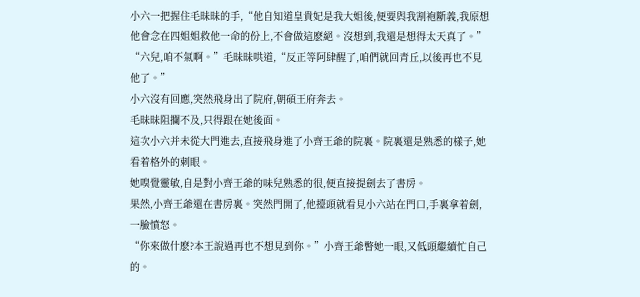小六一把握住毛昧昧的手,“他自知道皇貴妃是我大姐後,便要與我割袍斷義,我原想他會念在四姐姐救他一命的份上,不會做這麽絕。沒想到,我還是想得太天真了。”
“六兒,咱不氣啊。”毛昧昧哄道,“反正等阿肆醒了,咱們就回青丘,以後再也不見他了。”
小六沒有回應,突然飛身出了院府,朝碩王府奔去。
毛昧昧阻攔不及,只得跟在她後面。
這次小六并未從大門進去,直接飛身進了小齊王爺的院裏。院裏還是熟悉的樣子,她看着格外的刺眼。
她嗅覺靈敏,自是對小齊王爺的味兒熟悉的很,便直接提劍去了書房。
果然,小齊王爺還在書房裏。突然門開了,他擡頭就看見小六站在門口,手裏拿着劍,一臉憤怒。
“你來做什麽?本王說過再也不想見到你。”小齊王爺瞥她一眼,又低頭繼續忙自己的。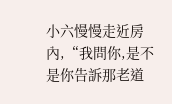小六慢慢走近房內,“我問你,是不是你告訴那老道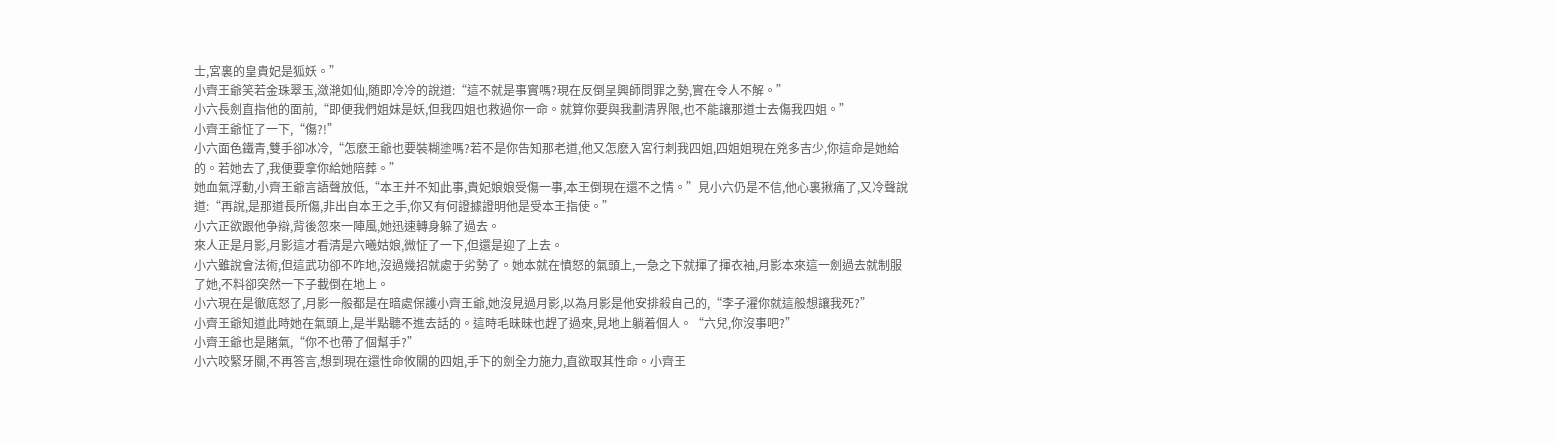士,宮裏的皇貴妃是狐妖。”
小齊王爺笑若金珠翠玉,潋滟如仙,随即冷冷的說道:“這不就是事實嗎?現在反倒呈興師問罪之勢,實在令人不解。”
小六長劍直指他的面前,“即便我們姐妹是妖,但我四姐也救過你一命。就算你要與我劃清界限,也不能讓那道士去傷我四姐。”
小齊王爺怔了一下,“傷?!”
小六面色鐵青,雙手卻冰冷,“怎麽王爺也要裝糊塗嗎?若不是你告知那老道,他又怎麽入宮行刺我四姐,四姐姐現在兇多吉少,你這命是她給的。若她去了,我便要拿你給她陪葬。”
她血氣浮動,小齊王爺言語聲放低,“本王并不知此事,貴妃娘娘受傷一事,本王倒現在還不之情。”見小六仍是不信,他心裏揪痛了,又冷聲說道:“再說,是那道長所傷,非出自本王之手,你又有何證據證明他是受本王指使。”
小六正欲跟他争辯,背後忽來一陣風,她迅速轉身躲了過去。
來人正是月影,月影這才看清是六曦姑娘,微怔了一下,但還是迎了上去。
小六雖說會法術,但這武功卻不咋地,沒過幾招就處于劣勢了。她本就在憤怒的氣頭上,一急之下就揮了揮衣袖,月影本來這一劍過去就制服了她,不料卻突然一下子載倒在地上。
小六現在是徹底怒了,月影一般都是在暗處保護小齊王爺,她沒見過月影,以為月影是他安排殺自己的,“李子濯你就這般想讓我死?”
小齊王爺知道此時她在氣頭上,是半點聽不進去話的。這時毛昧昧也趕了過來,見地上躺着個人。“六兒,你沒事吧?”
小齊王爺也是賭氣,“你不也帶了個幫手?”
小六咬緊牙關,不再答言,想到現在還性命攸關的四姐,手下的劍全力施力,直欲取其性命。小齊王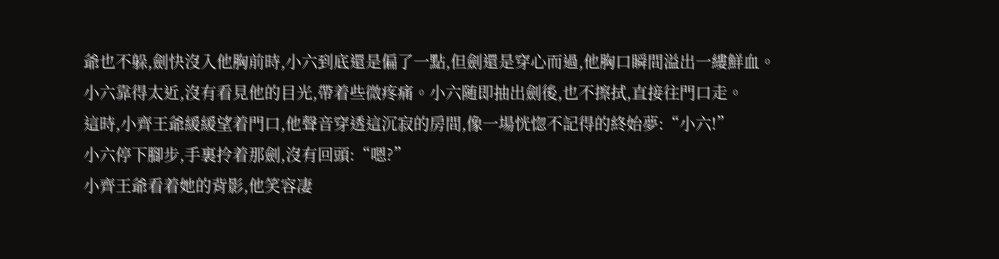爺也不躲,劍快沒入他胸前時,小六到底還是偏了一點,但劍還是穿心而過,他胸口瞬間溢出一縷鮮血。
小六靠得太近,沒有看見他的目光,帶着些微疼痛。小六随即抽出劍後,也不擦拭,直接往門口走。
這時,小齊王爺緩緩望着門口,他聲音穿透這沉寂的房間,像一場恍惚不記得的終始夢:“小六!”
小六停下腳步,手裏拎着那劍,沒有回頭:“嗯?”
小齊王爺看着她的背影,他笑容凄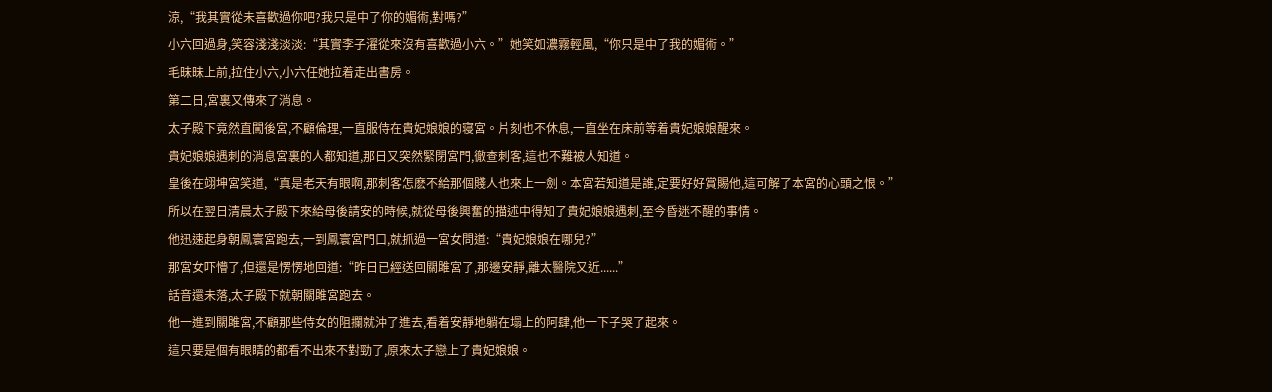涼,“我其實從未喜歡過你吧?我只是中了你的媚術,對嗎?”
小六回過身,笑容淺淺淡淡:“其實李子濯從來沒有喜歡過小六。”她笑如濃霧輕風,“你只是中了我的媚術。”
毛昧昧上前,拉住小六,小六任她拉着走出書房。
第二日,宮裏又傳來了消息。
太子殿下竟然直闖後宮,不顧倫理,一直服侍在貴妃娘娘的寝宮。片刻也不休息,一直坐在床前等着貴妃娘娘醒來。
貴妃娘娘遇刺的消息宮裏的人都知道,那日又突然緊閉宮門,徹查刺客,這也不難被人知道。
皇後在翊坤宮笑道,“真是老天有眼啊,那刺客怎麽不給那個賤人也來上一劍。本宮若知道是誰,定要好好賞賜他,這可解了本宮的心頭之恨。”
所以在翌日清晨太子殿下來給母後請安的時候,就從母後興奮的描述中得知了貴妃娘娘遇刺,至今昏迷不醒的事情。
他迅速起身朝鳳寰宮跑去,一到鳳寰宮門口,就抓過一宮女問道:“貴妃娘娘在哪兒?”
那宮女吓懵了,但還是愣愣地回道:“昨日已經送回關雎宮了,那邊安靜,離太醫院又近......”
話音還未落,太子殿下就朝關雎宮跑去。
他一進到關雎宮,不顧那些侍女的阻攔就沖了進去,看着安靜地躺在塌上的阿肆,他一下子哭了起來。
這只要是個有眼睛的都看不出來不對勁了,原來太子戀上了貴妃娘娘。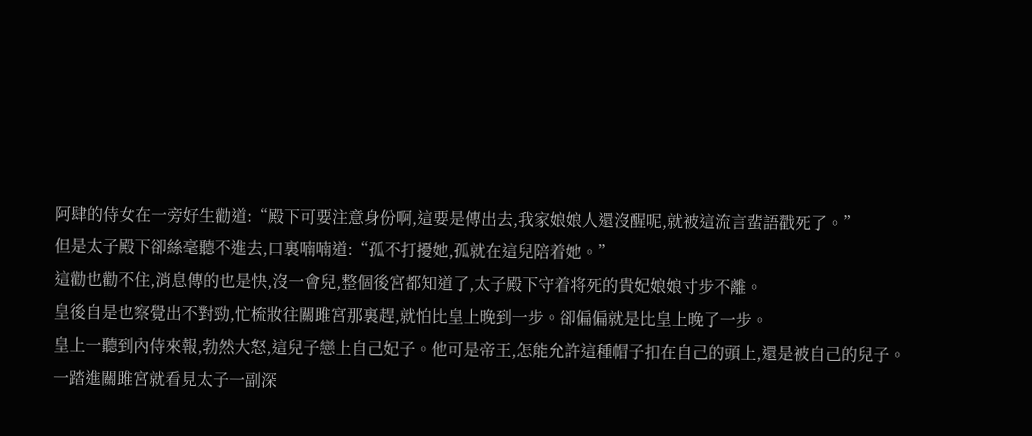阿肆的侍女在一旁好生勸道:“殿下可要注意身份啊,這要是傳出去,我家娘娘人還沒醒呢,就被這流言蜚語戳死了。”
但是太子殿下卻絲毫聽不進去,口裏喃喃道:“孤不打擾她,孤就在這兒陪着她。”
這勸也勸不住,消息傳的也是快,沒一會兒,整個後宮都知道了,太子殿下守着将死的貴妃娘娘寸步不離。
皇後自是也察覺出不對勁,忙梳妝往關雎宮那裏趕,就怕比皇上晚到一步。卻偏偏就是比皇上晚了一步。
皇上一聽到內侍來報,勃然大怒,這兒子戀上自己妃子。他可是帝王,怎能允許這種帽子扣在自己的頭上,還是被自己的兒子。
一踏進關雎宮就看見太子一副深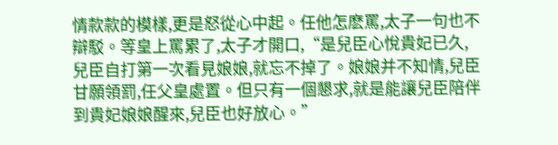情款款的模樣,更是怒從心中起。任他怎麽罵,太子一句也不辯駁。等皇上罵累了,太子才開口,“是兒臣心悅貴妃已久,兒臣自打第一次看見娘娘,就忘不掉了。娘娘并不知情,兒臣甘願領罰,任父皇處置。但只有一個懇求,就是能讓兒臣陪伴到貴妃娘娘醒來,兒臣也好放心。”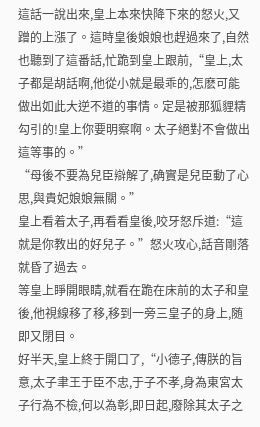這話一說出來,皇上本來快降下來的怒火,又蹭的上漲了。這時皇後娘娘也趕過來了,自然也聽到了這番話,忙跪到皇上跟前,“皇上,太子都是胡話啊,他從小就是最乖的,怎麽可能做出如此大逆不道的事情。定是被那狐貍精勾引的!皇上你要明察啊。太子絕對不會做出這等事的。”
“母後不要為兒臣辯解了,确實是兒臣動了心思,與貴妃娘娘無關。”
皇上看着太子,再看看皇後,咬牙怒斥道:“這就是你教出的好兒子。”怒火攻心,話音剛落就昏了過去。
等皇上睜開眼睛,就看在跪在床前的太子和皇後,他視線移了移,移到一旁三皇子的身上,随即又閉目。
好半天,皇上終于開口了,“小德子,傳朕的旨意,太子聿王于臣不忠,于子不孝,身為東宮太子行為不檢,何以為彰,即日起,廢除其太子之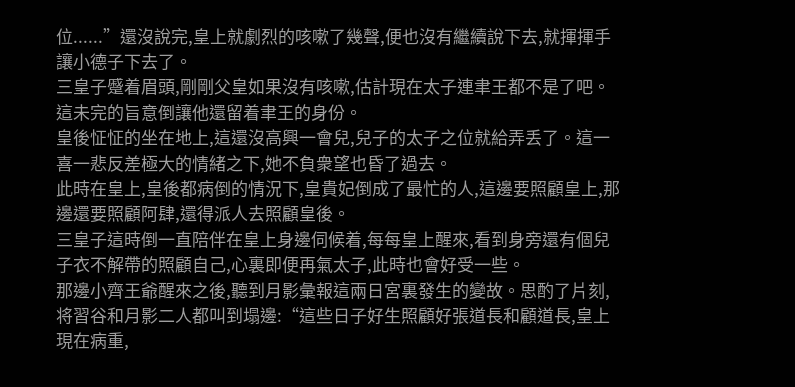位......”還沒說完,皇上就劇烈的咳嗽了幾聲,便也沒有繼續說下去,就揮揮手讓小德子下去了。
三皇子蹙着眉頭,剛剛父皇如果沒有咳嗽,估計現在太子連聿王都不是了吧。這未完的旨意倒讓他還留着聿王的身份。
皇後怔怔的坐在地上,這還沒高興一會兒,兒子的太子之位就給弄丢了。這一喜一悲反差極大的情緒之下,她不負衆望也昏了過去。
此時在皇上,皇後都病倒的情況下,皇貴妃倒成了最忙的人,這邊要照顧皇上,那邊還要照顧阿肆,還得派人去照顧皇後。
三皇子這時倒一直陪伴在皇上身邊伺候着,每每皇上醒來,看到身旁還有個兒子衣不解帶的照顧自己,心裏即便再氣太子,此時也會好受一些。
那邊小齊王爺醒來之後,聽到月影彙報這兩日宮裏發生的變故。思酌了片刻,将習谷和月影二人都叫到塌邊:“這些日子好生照顧好張道長和顧道長,皇上現在病重,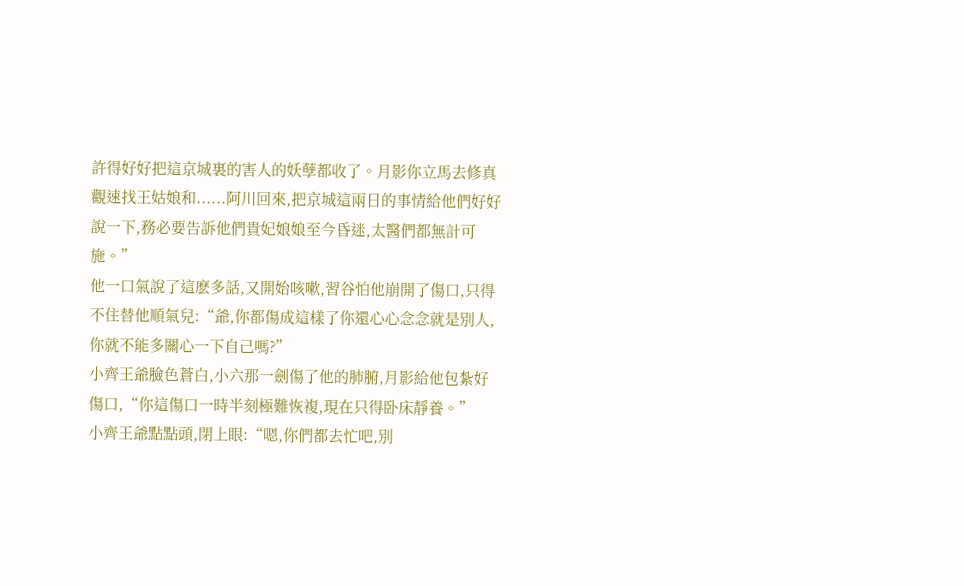許得好好把這京城裏的害人的妖孽都收了。月影你立馬去修真觀速找王姑娘和......阿川回來,把京城這兩日的事情給他們好好說一下,務必要告訴他們貴妃娘娘至今昏迷,太醫們都無計可施。”
他一口氣說了這麽多話,又開始咳嗽,習谷怕他崩開了傷口,只得不住替他順氣兒:“爺,你都傷成這樣了你還心心念念就是別人,你就不能多關心一下自己嗎?”
小齊王爺臉色蒼白,小六那一劍傷了他的肺腑,月影給他包紮好傷口,“你這傷口一時半刻極難恢複,現在只得卧床靜養。”
小齊王爺點點頭,閉上眼:“嗯,你們都去忙吧,別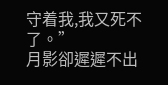守着我,我又死不了。”
月影卻遲遲不出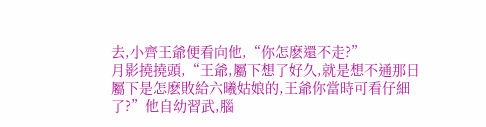去,小齊王爺便看向他,“你怎麽還不走?”
月影撓撓頭,“王爺,屬下想了好久,就是想不通那日屬下是怎麽敗給六曦姑娘的,王爺你當時可看仔細了?”他自幼習武,腦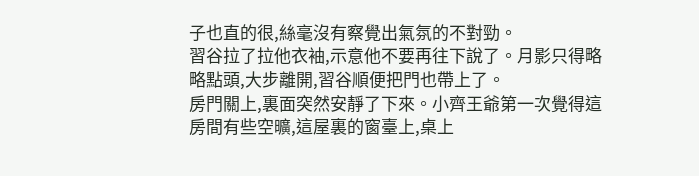子也直的很,絲毫沒有察覺出氣氛的不對勁。
習谷拉了拉他衣袖,示意他不要再往下說了。月影只得略略點頭,大步離開,習谷順便把門也帶上了。
房門關上,裏面突然安靜了下來。小齊王爺第一次覺得這房間有些空曠,這屋裏的窗臺上,桌上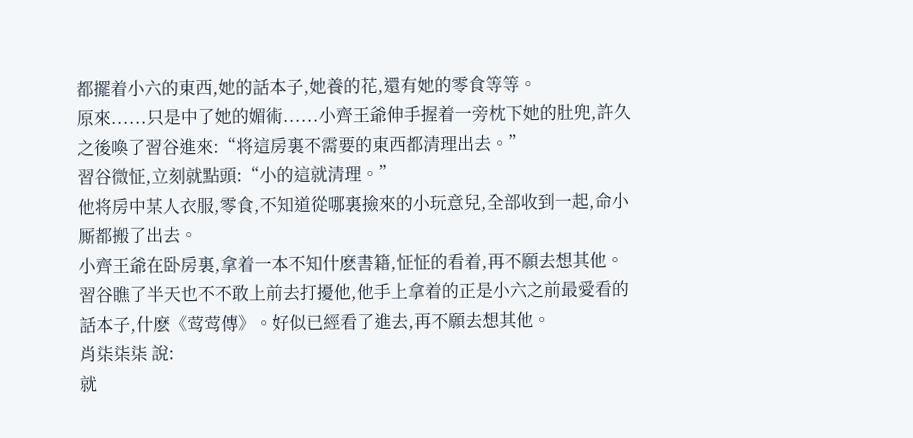都擺着小六的東西,她的話本子,她養的花,還有她的零食等等。
原來......只是中了她的媚術......小齊王爺伸手握着一旁枕下她的肚兜,許久之後喚了習谷進來:“将這房裏不需要的東西都清理出去。”
習谷微怔,立刻就點頭:“小的這就清理。”
他将房中某人衣服,零食,不知道從哪裏撿來的小玩意兒,全部收到一起,命小厮都搬了出去。
小齊王爺在卧房裏,拿着一本不知什麽書籍,怔怔的看着,再不願去想其他。
習谷瞧了半天也不不敢上前去打擾他,他手上拿着的正是小六之前最愛看的話本子,什麽《莺莺傳》。好似已經看了進去,再不願去想其他。
肖柒柒柒 說:
就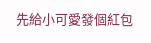先給小可愛發個紅包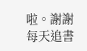啦。謝謝每天追書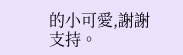的小可愛,謝謝支持。